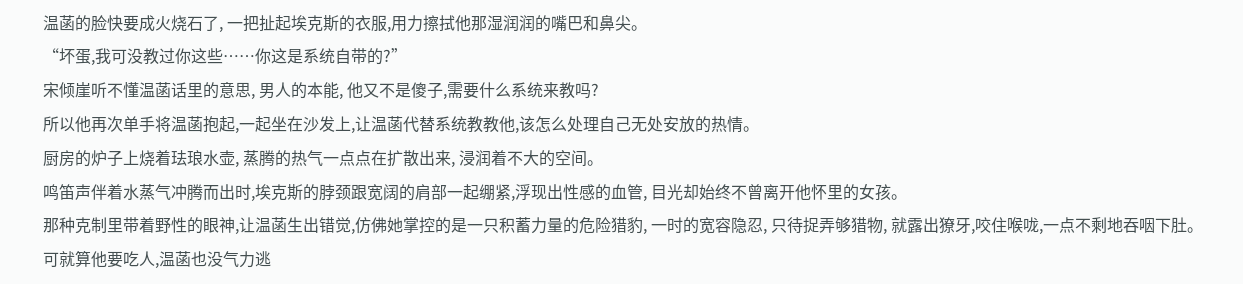温菡的脸快要成火烧石了, 一把扯起埃克斯的衣服,用力擦拭他那湿润润的嘴巴和鼻尖。
“坏蛋,我可没教过你这些……你这是系统自带的?”
宋倾崖听不懂温菡话里的意思, 男人的本能, 他又不是傻子,需要什么系统来教吗?
所以他再次单手将温菡抱起,一起坐在沙发上,让温菡代替系统教教他,该怎么处理自己无处安放的热情。
厨房的炉子上烧着珐琅水壶, 蒸腾的热气一点点在扩散出来, 浸润着不大的空间。
鸣笛声伴着水蒸气冲腾而出时,埃克斯的脖颈跟宽阔的肩部一起绷紧,浮现出性感的血管, 目光却始终不曾离开他怀里的女孩。
那种克制里带着野性的眼神,让温菡生出错觉,仿佛她掌控的是一只积蓄力量的危险猎豹, 一时的宽容隐忍, 只待捉弄够猎物, 就露出獠牙,咬住喉咙,一点不剩地吞咽下肚。
可就算他要吃人,温菡也没气力逃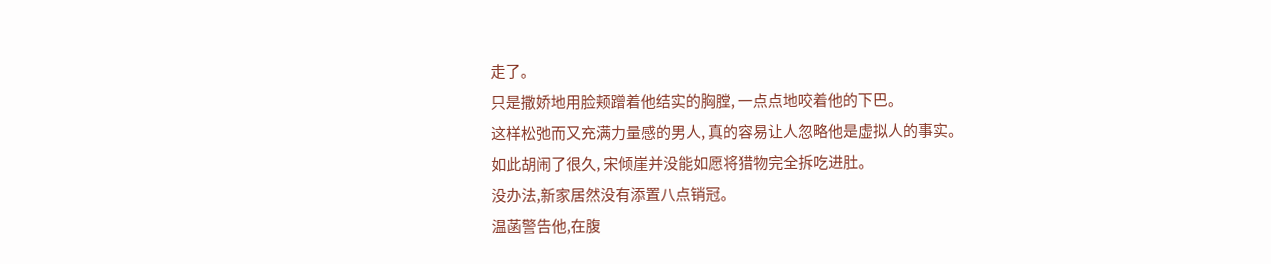走了。
只是撒娇地用脸颊蹭着他结实的胸膛, 一点点地咬着他的下巴。
这样松弛而又充满力量感的男人, 真的容易让人忽略他是虚拟人的事实。
如此胡闹了很久, 宋倾崖并没能如愿将猎物完全拆吃进肚。
没办法,新家居然没有添置八点销冠。
温菡警告他,在腹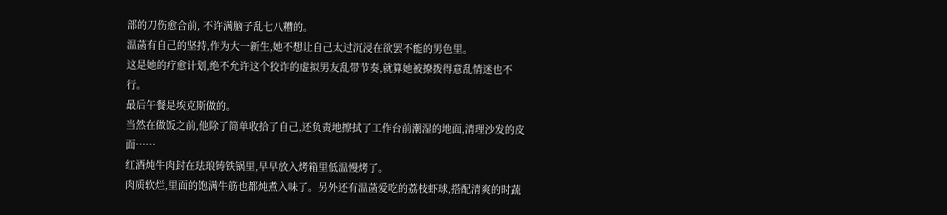部的刀伤愈合前, 不许满脑子乱七八糟的。
温菡有自己的坚持,作为大一新生,她不想让自己太过沉浸在欲罢不能的男色里。
这是她的疗愈计划,绝不允许这个狡诈的虚拟男友乱带节奏,就算她被撩拨得意乱情迷也不行。
最后午餐是埃克斯做的。
当然在做饭之前,他除了简单收拾了自己,还负责地擦拭了工作台前潮湿的地面,清理沙发的皮面……
红酒炖牛肉封在珐琅铸铁锅里,早早放入烤箱里低温慢烤了。
肉质软烂,里面的饱满牛筋也都炖煮入味了。另外还有温菡爱吃的荔枝虾球,搭配清爽的时蔬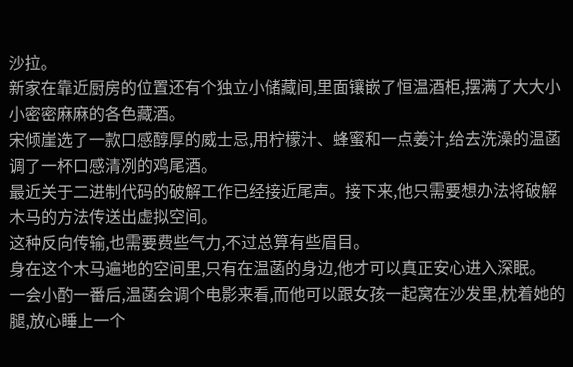沙拉。
新家在靠近厨房的位置还有个独立小储藏间,里面镶嵌了恒温酒柜,摆满了大大小小密密麻麻的各色藏酒。
宋倾崖选了一款口感醇厚的威士忌,用柠檬汁、蜂蜜和一点姜汁,给去洗澡的温菡调了一杯口感清冽的鸡尾酒。
最近关于二进制代码的破解工作已经接近尾声。接下来,他只需要想办法将破解木马的方法传送出虚拟空间。
这种反向传输,也需要费些气力,不过总算有些眉目。
身在这个木马遍地的空间里,只有在温菡的身边,他才可以真正安心进入深眠。
一会小酌一番后,温菡会调个电影来看,而他可以跟女孩一起窝在沙发里,枕着她的腿,放心睡上一个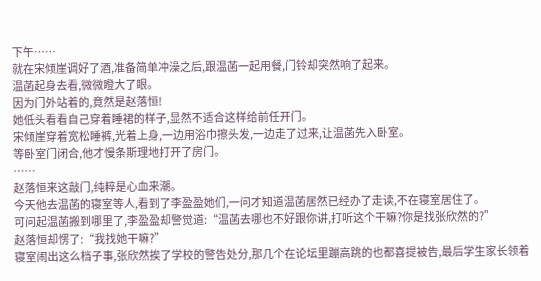下午……
就在宋倾崖调好了酒,准备简单冲澡之后,跟温菡一起用餐,门铃却突然响了起来。
温菡起身去看,微微瞪大了眼。
因为门外站着的,竟然是赵落恒!
她低头看看自己穿着睡裙的样子,显然不适合这样给前任开门。
宋倾崖穿着宽松睡裤,光着上身,一边用浴巾擦头发,一边走了过来,让温菡先入卧室。
等卧室门闭合,他才慢条斯理地打开了房门。
……
赵落恒来这敲门,纯粹是心血来潮。
今天他去温菡的寝室等人,看到了李盈盈她们,一问才知道温菡居然已经办了走读,不在寝室居住了。
可问起温菡搬到哪里了,李盈盈却警觉道:“温菡去哪也不好跟你讲,打听这个干嘛?你是找张欣然的?”
赵落恒却愣了:“我找她干嘛?”
寝室闹出这么档子事,张欣然挨了学校的警告处分,那几个在论坛里蹦高跳的也都喜提被告,最后学生家长领着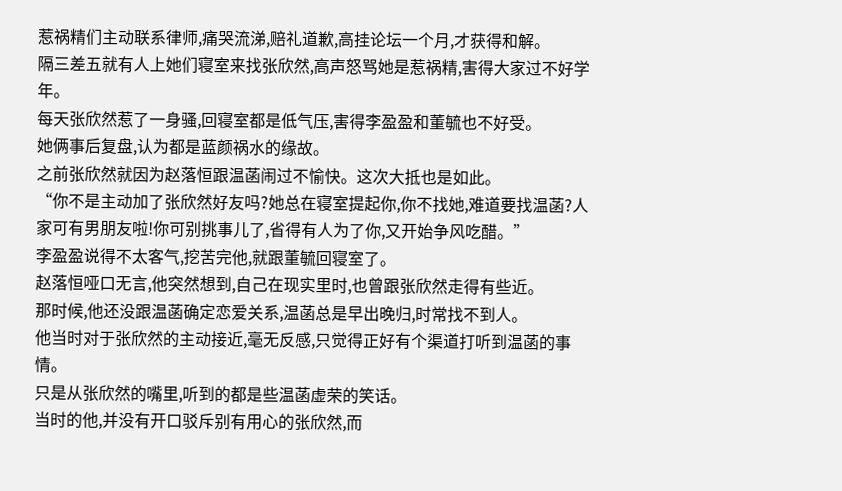惹祸精们主动联系律师,痛哭流涕,赔礼道歉,高挂论坛一个月,才获得和解。
隔三差五就有人上她们寝室来找张欣然,高声怒骂她是惹祸精,害得大家过不好学年。
每天张欣然惹了一身骚,回寝室都是低气压,害得李盈盈和董毓也不好受。
她俩事后复盘,认为都是蓝颜祸水的缘故。
之前张欣然就因为赵落恒跟温菡闹过不愉快。这次大抵也是如此。
“你不是主动加了张欣然好友吗?她总在寝室提起你,你不找她,难道要找温菡?人家可有男朋友啦!你可别挑事儿了,省得有人为了你,又开始争风吃醋。”
李盈盈说得不太客气,挖苦完他,就跟董毓回寝室了。
赵落恒哑口无言,他突然想到,自己在现实里时,也曾跟张欣然走得有些近。
那时候,他还没跟温菡确定恋爱关系,温菡总是早出晚归,时常找不到人。
他当时对于张欣然的主动接近,毫无反感,只觉得正好有个渠道打听到温菡的事情。
只是从张欣然的嘴里,听到的都是些温菡虚荣的笑话。
当时的他,并没有开口驳斥别有用心的张欣然,而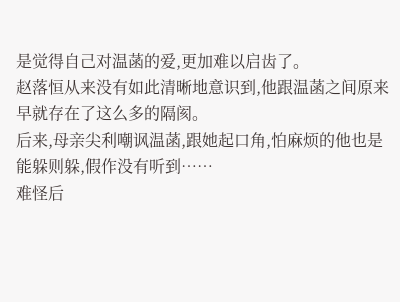是觉得自己对温菡的爱,更加难以启齿了。
赵落恒从来没有如此清晰地意识到,他跟温菡之间原来早就存在了这么多的隔阂。
后来,母亲尖利嘲讽温菡,跟她起口角,怕麻烦的他也是能躲则躲,假作没有听到……
难怪后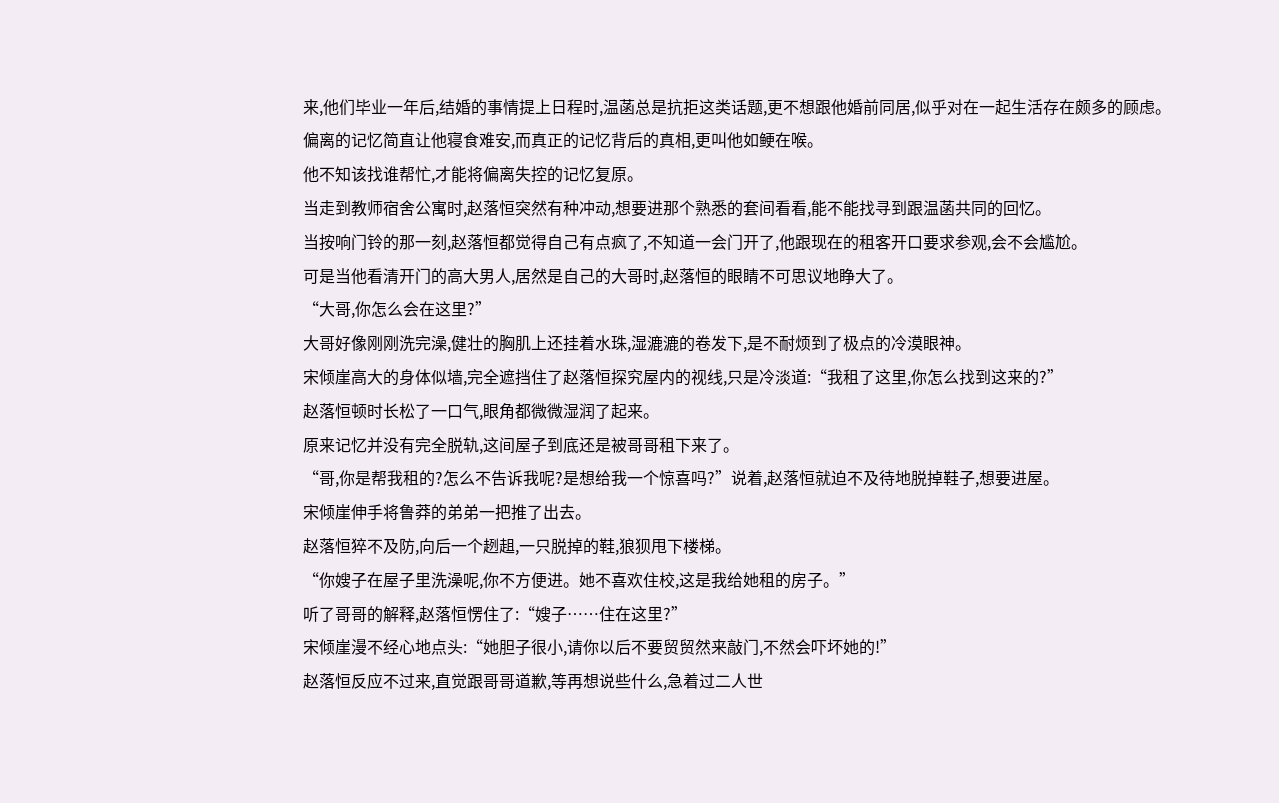来,他们毕业一年后,结婚的事情提上日程时,温菡总是抗拒这类话题,更不想跟他婚前同居,似乎对在一起生活存在颇多的顾虑。
偏离的记忆简直让他寝食难安,而真正的记忆背后的真相,更叫他如鲠在喉。
他不知该找谁帮忙,才能将偏离失控的记忆复原。
当走到教师宿舍公寓时,赵落恒突然有种冲动,想要进那个熟悉的套间看看,能不能找寻到跟温菡共同的回忆。
当按响门铃的那一刻,赵落恒都觉得自己有点疯了,不知道一会门开了,他跟现在的租客开口要求参观,会不会尴尬。
可是当他看清开门的高大男人,居然是自己的大哥时,赵落恒的眼睛不可思议地睁大了。
“大哥,你怎么会在这里?”
大哥好像刚刚洗完澡,健壮的胸肌上还挂着水珠,湿漉漉的卷发下,是不耐烦到了极点的冷漠眼神。
宋倾崖高大的身体似墙,完全遮挡住了赵落恒探究屋内的视线,只是冷淡道:“我租了这里,你怎么找到这来的?”
赵落恒顿时长松了一口气,眼角都微微湿润了起来。
原来记忆并没有完全脱轨,这间屋子到底还是被哥哥租下来了。
“哥,你是帮我租的?怎么不告诉我呢?是想给我一个惊喜吗?”说着,赵落恒就迫不及待地脱掉鞋子,想要进屋。
宋倾崖伸手将鲁莽的弟弟一把推了出去。
赵落恒猝不及防,向后一个趔趄,一只脱掉的鞋,狼狈甩下楼梯。
“你嫂子在屋子里洗澡呢,你不方便进。她不喜欢住校,这是我给她租的房子。”
听了哥哥的解释,赵落恒愣住了:“嫂子……住在这里?”
宋倾崖漫不经心地点头:“她胆子很小,请你以后不要贸贸然来敲门,不然会吓坏她的!”
赵落恒反应不过来,直觉跟哥哥道歉,等再想说些什么,急着过二人世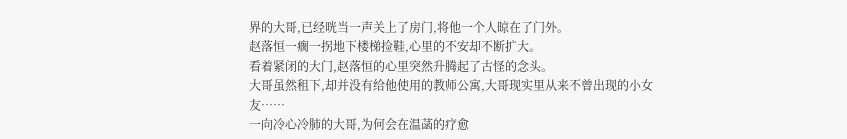界的大哥,已经咣当一声关上了房门,将他一个人晾在了门外。
赵落恒一瘸一拐地下楼梯捡鞋,心里的不安却不断扩大。
看着紧闭的大门,赵落恒的心里突然升腾起了古怪的念头。
大哥虽然租下,却并没有给他使用的教师公寓,大哥现实里从来不曾出现的小女友……
一向冷心冷肺的大哥,为何会在温菡的疗愈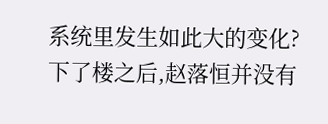系统里发生如此大的变化?
下了楼之后,赵落恒并没有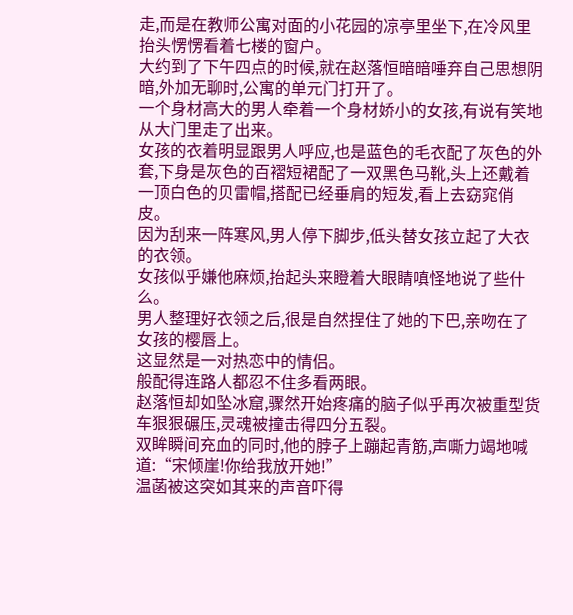走,而是在教师公寓对面的小花园的凉亭里坐下,在冷风里抬头愣愣看着七楼的窗户。
大约到了下午四点的时候,就在赵落恒暗暗唾弃自己思想阴暗,外加无聊时,公寓的单元门打开了。
一个身材高大的男人牵着一个身材娇小的女孩,有说有笑地从大门里走了出来。
女孩的衣着明显跟男人呼应,也是蓝色的毛衣配了灰色的外套,下身是灰色的百褶短裙配了一双黑色马靴,头上还戴着一顶白色的贝雷帽,搭配已经垂肩的短发,看上去窈窕俏皮。
因为刮来一阵寒风,男人停下脚步,低头替女孩立起了大衣的衣领。
女孩似乎嫌他麻烦,抬起头来瞪着大眼睛嗔怪地说了些什么。
男人整理好衣领之后,很是自然捏住了她的下巴,亲吻在了女孩的樱唇上。
这显然是一对热恋中的情侣。
般配得连路人都忍不住多看两眼。
赵落恒却如坠冰窟,骤然开始疼痛的脑子似乎再次被重型货车狠狠碾压,灵魂被撞击得四分五裂。
双眸瞬间充血的同时,他的脖子上蹦起青筋,声嘶力竭地喊道:“宋倾崖!你给我放开她!”
温菡被这突如其来的声音吓得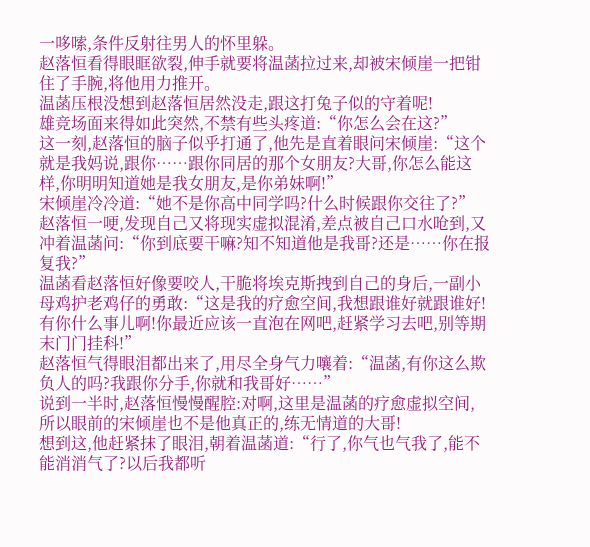一哆嗦,条件反射往男人的怀里躲。
赵落恒看得眼眶欲裂,伸手就要将温菡拉过来,却被宋倾崖一把钳住了手腕,将他用力推开。
温菡压根没想到赵落恒居然没走,跟这打兔子似的守着呢!
雄竞场面来得如此突然,不禁有些头疼道:“你怎么会在这?”
这一刻,赵落恒的脑子似乎打通了,他先是直着眼问宋倾崖:“这个就是我妈说,跟你……跟你同居的那个女朋友?大哥,你怎么能这样,你明明知道她是我女朋友,是你弟妹啊!”
宋倾崖冷冷道:“她不是你高中同学吗?什么时候跟你交往了?”
赵落恒一哽,发现自己又将现实虚拟混淆,差点被自己口水呛到,又冲着温菡问:“你到底要干嘛?知不知道他是我哥?还是……你在报复我?”
温菡看赵落恒好像要咬人,干脆将埃克斯拽到自己的身后,一副小母鸡护老鸡仔的勇敢:“这是我的疗愈空间,我想跟谁好就跟谁好!有你什么事儿啊!你最近应该一直泡在网吧,赶紧学习去吧,别等期末门门挂科!”
赵落恒气得眼泪都出来了,用尽全身气力嚷着:“温菡,有你这么欺负人的吗?我跟你分手,你就和我哥好……”
说到一半时,赵落恒慢慢醒腔:对啊,这里是温菡的疗愈虚拟空间,所以眼前的宋倾崖也不是他真正的,练无情道的大哥!
想到这,他赶紧抹了眼泪,朝着温菡道:“行了,你气也气我了,能不能消消气了?以后我都听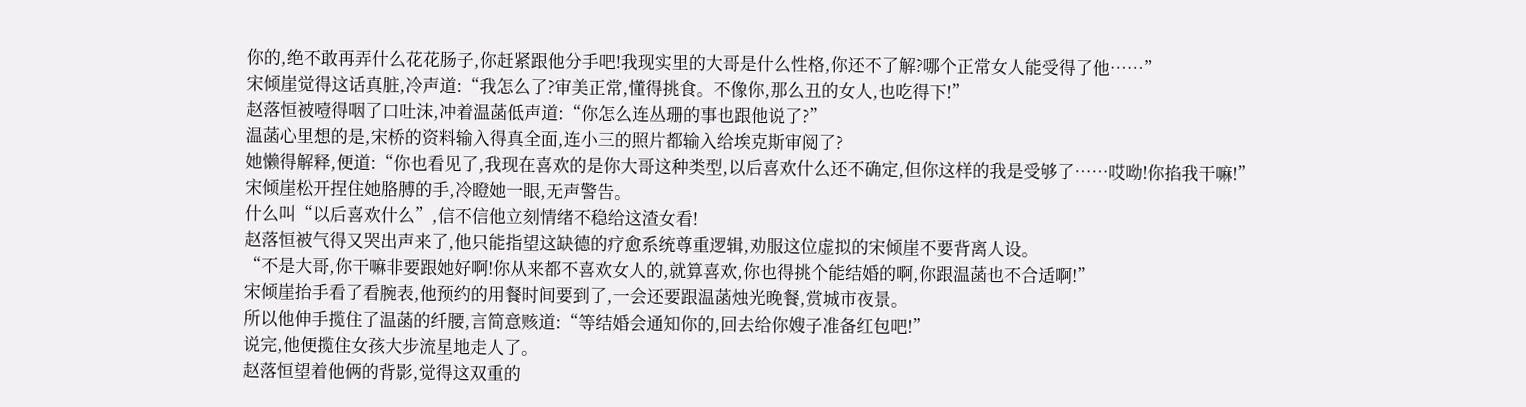你的,绝不敢再弄什么花花肠子,你赶紧跟他分手吧!我现实里的大哥是什么性格,你还不了解?哪个正常女人能受得了他……”
宋倾崖觉得这话真脏,冷声道:“我怎么了?审美正常,懂得挑食。不像你,那么丑的女人,也吃得下!”
赵落恒被噎得咽了口吐沫,冲着温菡低声道:“你怎么连丛珊的事也跟他说了?”
温菡心里想的是,宋桥的资料输入得真全面,连小三的照片都输入给埃克斯审阅了?
她懒得解释,便道:“你也看见了,我现在喜欢的是你大哥这种类型,以后喜欢什么还不确定,但你这样的我是受够了……哎呦!你掐我干嘛!”
宋倾崖松开捏住她胳膊的手,冷瞪她一眼,无声警告。
什么叫“以后喜欢什么”,信不信他立刻情绪不稳给这渣女看!
赵落恒被气得又哭出声来了,他只能指望这缺德的疗愈系统尊重逻辑,劝服这位虚拟的宋倾崖不要背离人设。
“不是大哥,你干嘛非要跟她好啊!你从来都不喜欢女人的,就算喜欢,你也得挑个能结婚的啊,你跟温菡也不合适啊!”
宋倾崖抬手看了看腕表,他预约的用餐时间要到了,一会还要跟温菡烛光晚餐,赏城市夜景。
所以他伸手揽住了温菡的纤腰,言简意赅道:“等结婚会通知你的,回去给你嫂子准备红包吧!”
说完,他便揽住女孩大步流星地走人了。
赵落恒望着他俩的背影,觉得这双重的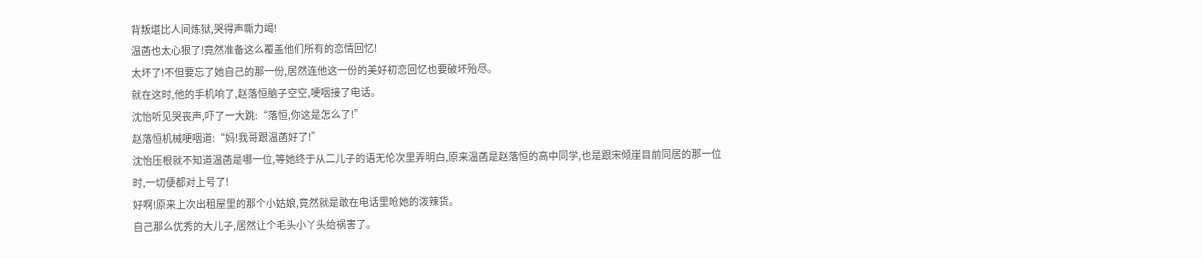背叛堪比人间炼狱,哭得声嘶力竭!
温菡也太心狠了!竟然准备这么覆盖他们所有的恋情回忆!
太坏了!不但要忘了她自己的那一份,居然连他这一份的美好初恋回忆也要破坏殆尽。
就在这时,他的手机响了,赵落恒脑子空空,哽咽接了电话。
沈怡听见哭丧声,吓了一大跳:“落恒,你这是怎么了!”
赵落恒机械哽咽道:“妈!我哥跟温菡好了!”
沈怡压根就不知道温菡是哪一位,等她终于从二儿子的语无伦次里弄明白,原来温菡是赵落恒的高中同学,也是跟宋倾崖目前同居的那一位时,一切便都对上号了!
好啊!原来上次出租屋里的那个小姑娘,竟然就是敢在电话里呛她的泼辣货。
自己那么优秀的大儿子,居然让个毛头小丫头给祸害了。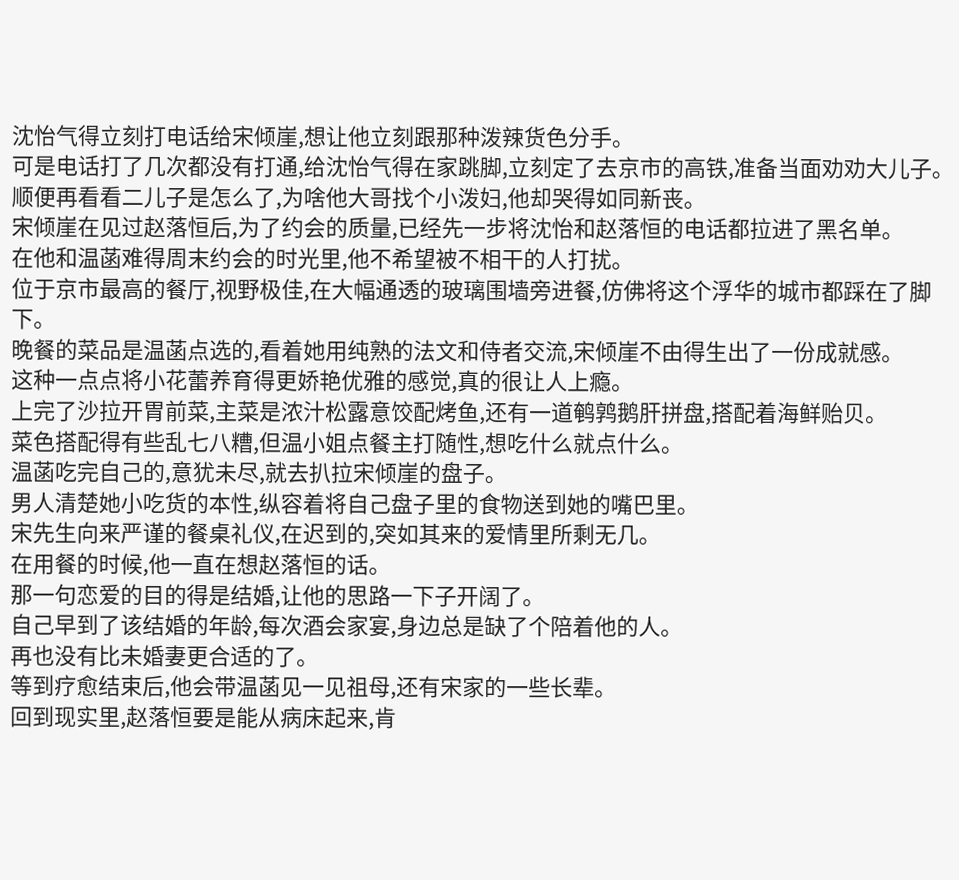沈怡气得立刻打电话给宋倾崖,想让他立刻跟那种泼辣货色分手。
可是电话打了几次都没有打通,给沈怡气得在家跳脚,立刻定了去京市的高铁,准备当面劝劝大儿子。
顺便再看看二儿子是怎么了,为啥他大哥找个小泼妇,他却哭得如同新丧。
宋倾崖在见过赵落恒后,为了约会的质量,已经先一步将沈怡和赵落恒的电话都拉进了黑名单。
在他和温菡难得周末约会的时光里,他不希望被不相干的人打扰。
位于京市最高的餐厅,视野极佳,在大幅通透的玻璃围墙旁进餐,仿佛将这个浮华的城市都踩在了脚下。
晚餐的菜品是温菡点选的,看着她用纯熟的法文和侍者交流,宋倾崖不由得生出了一份成就感。
这种一点点将小花蕾养育得更娇艳优雅的感觉,真的很让人上瘾。
上完了沙拉开胃前菜,主菜是浓汁松露意饺配烤鱼,还有一道鹌鹑鹅肝拼盘,搭配着海鲜贻贝。
菜色搭配得有些乱七八糟,但温小姐点餐主打随性,想吃什么就点什么。
温菡吃完自己的,意犹未尽,就去扒拉宋倾崖的盘子。
男人清楚她小吃货的本性,纵容着将自己盘子里的食物送到她的嘴巴里。
宋先生向来严谨的餐桌礼仪,在迟到的,突如其来的爱情里所剩无几。
在用餐的时候,他一直在想赵落恒的话。
那一句恋爱的目的得是结婚,让他的思路一下子开阔了。
自己早到了该结婚的年龄,每次酒会家宴,身边总是缺了个陪着他的人。
再也没有比未婚妻更合适的了。
等到疗愈结束后,他会带温菡见一见祖母,还有宋家的一些长辈。
回到现实里,赵落恒要是能从病床起来,肯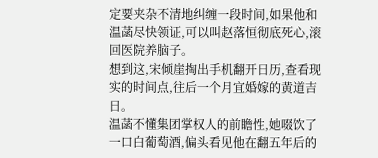定要夹杂不清地纠缠一段时间,如果他和温菡尽快领证,可以叫赵落恒彻底死心,滚回医院养脑子。
想到这,宋倾崖掏出手机翻开日历,查看现实的时间点,往后一个月宜婚嫁的黄道吉日。
温菡不懂集团掌权人的前瞻性,她啜饮了一口白葡萄酒,偏头看见他在翻五年后的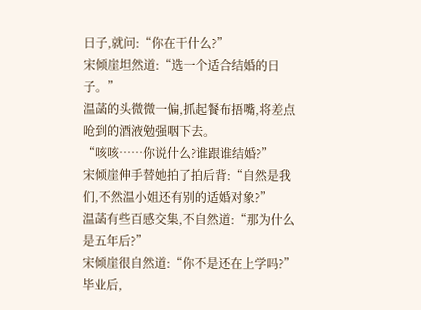日子,就问:“你在干什么?”
宋倾崖坦然道:“选一个适合结婚的日子。”
温菡的头微微一偏,抓起餐布捂嘴,将差点呛到的酒液勉强咽下去。
“咳咳……你说什么?谁跟谁结婚?”
宋倾崖伸手替她拍了拍后背:“自然是我们,不然温小姐还有别的适婚对象?”
温菡有些百感交集,不自然道:“那为什么是五年后?”
宋倾崖很自然道:“你不是还在上学吗?”
毕业后,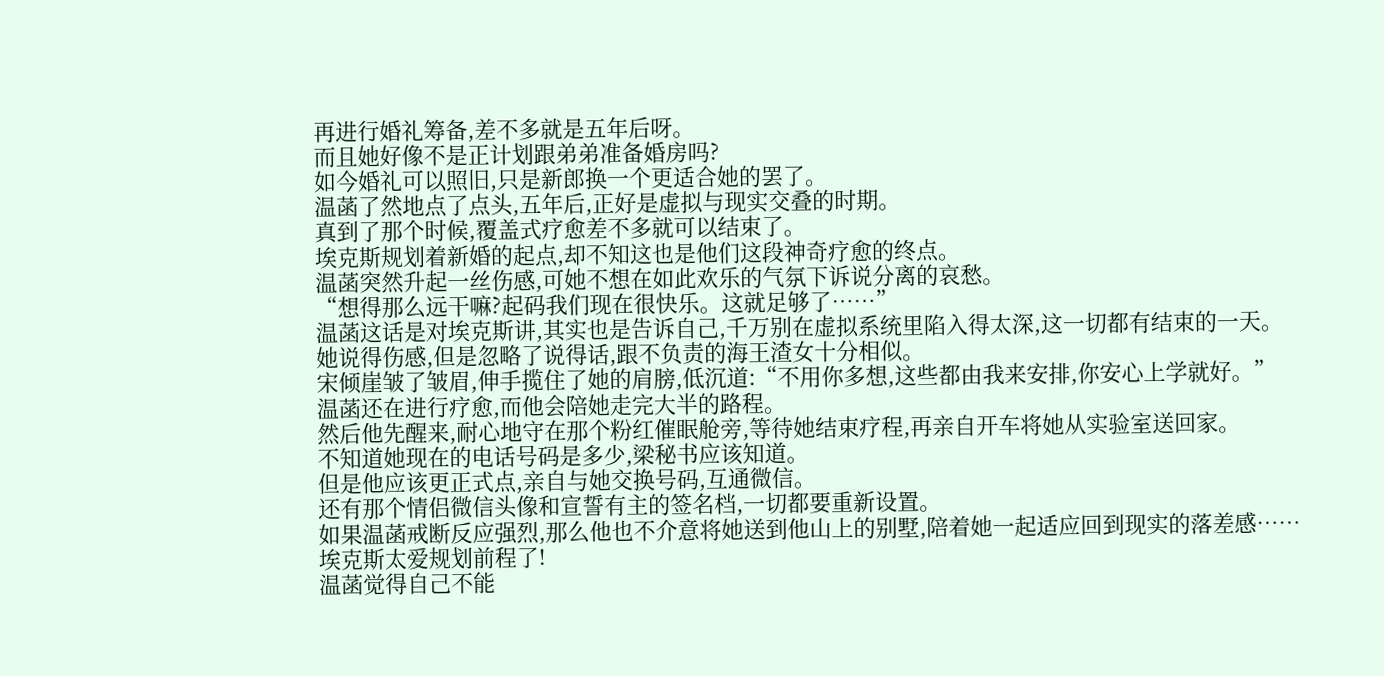再进行婚礼筹备,差不多就是五年后呀。
而且她好像不是正计划跟弟弟准备婚房吗?
如今婚礼可以照旧,只是新郎换一个更适合她的罢了。
温菡了然地点了点头,五年后,正好是虚拟与现实交叠的时期。
真到了那个时候,覆盖式疗愈差不多就可以结束了。
埃克斯规划着新婚的起点,却不知这也是他们这段神奇疗愈的终点。
温菡突然升起一丝伤感,可她不想在如此欢乐的气氛下诉说分离的哀愁。
“想得那么远干嘛?起码我们现在很快乐。这就足够了……”
温菡这话是对埃克斯讲,其实也是告诉自己,千万别在虚拟系统里陷入得太深,这一切都有结束的一天。
她说得伤感,但是忽略了说得话,跟不负责的海王渣女十分相似。
宋倾崖皱了皱眉,伸手揽住了她的肩膀,低沉道:“不用你多想,这些都由我来安排,你安心上学就好。”
温菡还在进行疗愈,而他会陪她走完大半的路程。
然后他先醒来,耐心地守在那个粉红催眠舱旁,等待她结束疗程,再亲自开车将她从实验室送回家。
不知道她现在的电话号码是多少,梁秘书应该知道。
但是他应该更正式点,亲自与她交换号码,互通微信。
还有那个情侣微信头像和宣誓有主的签名档,一切都要重新设置。
如果温菡戒断反应强烈,那么他也不介意将她送到他山上的别墅,陪着她一起适应回到现实的落差感……
埃克斯太爱规划前程了!
温菡觉得自己不能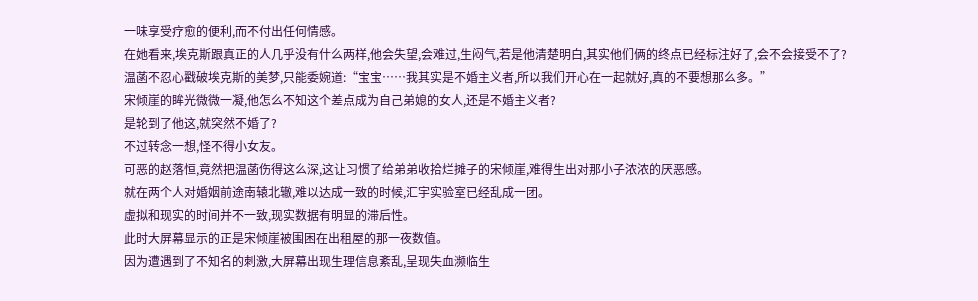一味享受疗愈的便利,而不付出任何情感。
在她看来,埃克斯跟真正的人几乎没有什么两样,他会失望,会难过,生闷气,若是他清楚明白,其实他们俩的终点已经标注好了,会不会接受不了?
温菡不忍心戳破埃克斯的美梦,只能委婉道:“宝宝……我其实是不婚主义者,所以我们开心在一起就好,真的不要想那么多。”
宋倾崖的眸光微微一凝,他怎么不知这个差点成为自己弟媳的女人,还是不婚主义者?
是轮到了他这,就突然不婚了?
不过转念一想,怪不得小女友。
可恶的赵落恒,竟然把温菡伤得这么深,这让习惯了给弟弟收拾烂摊子的宋倾崖,难得生出对那小子浓浓的厌恶感。
就在两个人对婚姻前途南辕北辙,难以达成一致的时候,汇宇实验室已经乱成一团。
虚拟和现实的时间并不一致,现实数据有明显的滞后性。
此时大屏幕显示的正是宋倾崖被围困在出租屋的那一夜数值。
因为遭遇到了不知名的刺激,大屏幕出现生理信息紊乱,呈现失血濒临生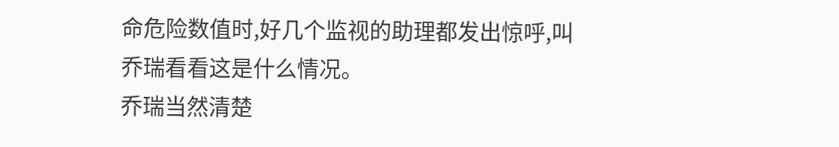命危险数值时,好几个监视的助理都发出惊呼,叫乔瑞看看这是什么情况。
乔瑞当然清楚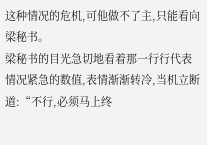这种情况的危机,可他做不了主,只能看向梁秘书。
梁秘书的目光急切地看着那一行行代表情况紧急的数值,表情渐渐转冷,当机立断道:“不行,必须马上终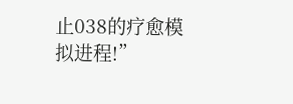止038的疗愈模拟进程!”